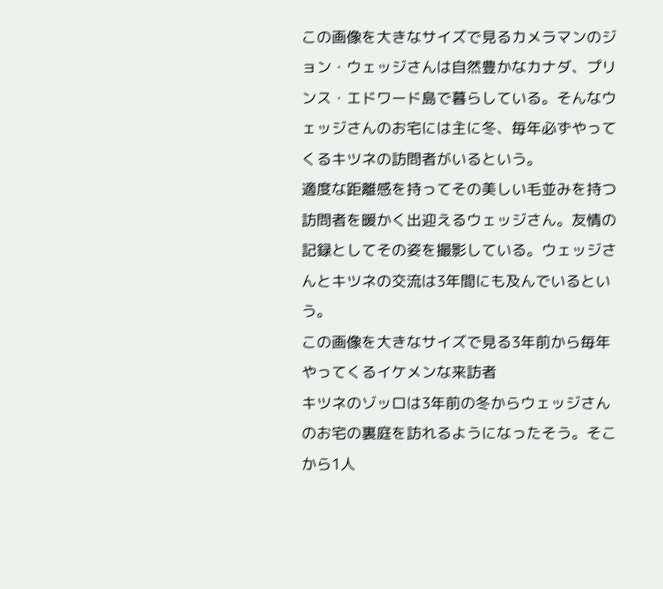この画像を大きなサイズで見るカメラマンのジョン・ウェッジさんは自然豊かなカナダ、プリンス・エドワード島で暮らしている。そんなウェッジさんのお宅には主に冬、毎年必ずやってくるキツネの訪問者がいるという。
適度な距離感を持ってその美しい毛並みを持つ訪問者を暖かく出迎えるウェッジさん。友情の記録としてその姿を撮影している。ウェッジさんとキツネの交流は3年間にも及んでいるという。
この画像を大きなサイズで見る3年前から毎年やってくるイケメンな来訪者
キツネのゾッロは3年前の冬からウェッジさんのお宅の裏庭を訪れるようになったそう。そこから1人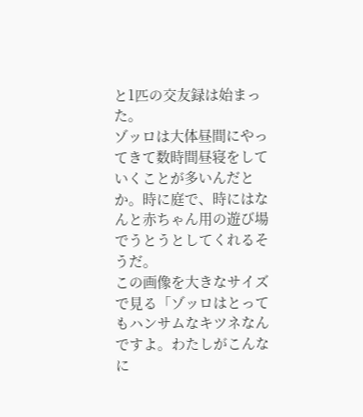と1匹の交友録は始まった。
ゾッロは大体昼間にやってきて数時間昼寝をしていくことが多いんだとか。時に庭で、時にはなんと赤ちゃん用の遊び場でうとうとしてくれるそうだ。
この画像を大きなサイズで見る「ゾッロはとってもハンサムなキツネなんですよ。わたしがこんなに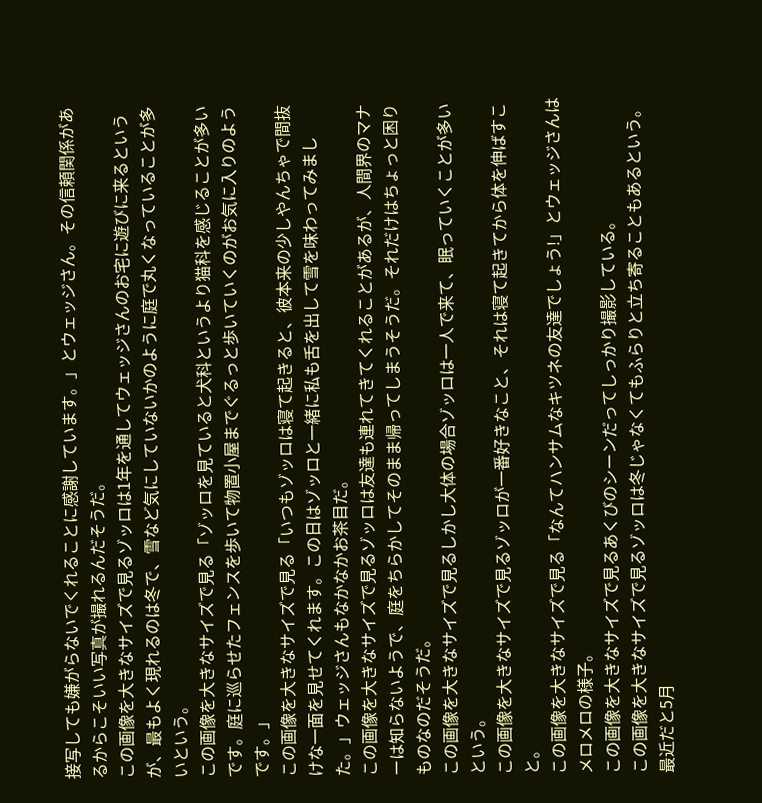接写しても嫌がらないでくれることに感謝しています。」とウェッジさん。その信頼関係があるからこそいい写真が撮れるんだそうだ。
この画像を大きなサイズで見るゾッロは1年を通してウェッジさんのお宅に遊びに来るというが、最もよく現れるのは冬で、雪など気にしていないかのように庭で丸くなっていることが多いという。
この画像を大きなサイズで見る「ゾッロを見ていると犬科というより猫科を感じることが多いです。庭に巡らせたフェンスを歩いて物置小屋までぐるっと歩いていくのがお気に入りのようです。」
この画像を大きなサイズで見る「いつもゾッロは寝て起きると、彼本来の少しやんちゃで間抜けな一面を見せてくれます。この日はゾッロと一緒に私も舌を出して雪を味わってみました。」ウェッジさんもなかなかお茶目だ。
この画像を大きなサイズで見るゾッロは友達も連れてきてくれることがあるが、人間界のマナーは知らないようで、庭をちらかしてそのまま帰ってしまうそうだ。それだけはちょっと困りものなのだそうだ。
この画像を大きなサイズで見るしかし大体の場合ゾッロは一人で来て、眠っていくことが多いという。
この画像を大きなサイズで見るゾッロが一番好きなこと、それは寝て起きてから体を伸ばすこと。
この画像を大きなサイズで見る「なんてハンサムなキツネの友達でしょう!」とウェッジさんはメロメロの様子。
この画像を大きなサイズで見るあくびのシーンだってしっかり撮影している。
この画像を大きなサイズで見るゾッロは冬じゃなくてもふらりと立ち寄ることもあるという。
最近だと5月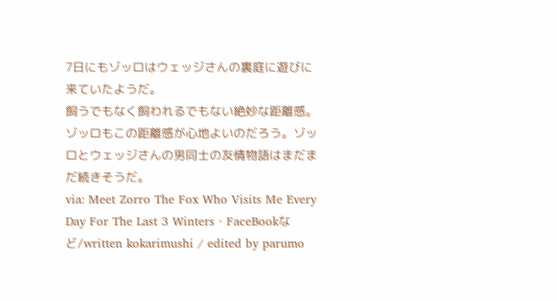7日にもゾッロはウェッジさんの裏庭に遊びに来ていたようだ。
飼うでもなく飼われるでもない絶妙な距離感。ゾッロもこの距離感が心地よいのだろう。ゾッロとウェッジさんの男同士の友情物語はまだまだ続きそうだ。
via: Meet Zorro The Fox Who Visits Me Every Day For The Last 3 Winters・FaceBookなど/written kokarimushi / edited by parumo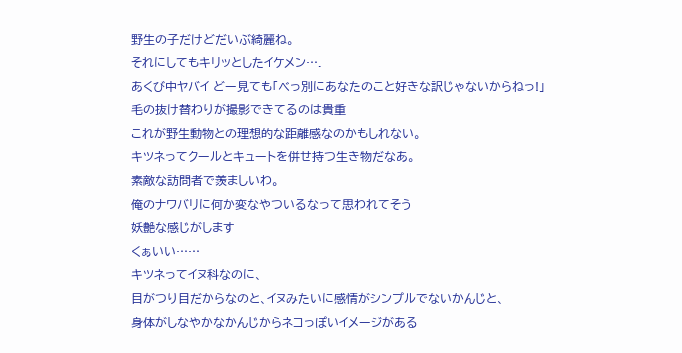野生の子だけどだいぶ綺麗ね。
それにしてもキリッとしたイケメン….
あくび中ヤバイ どー見ても「べっ別にあなたのこと好きな訳じゃないからねっ!」
毛の抜け替わりが撮影できてるのは貴重
これが野生動物との理想的な距離感なのかもしれない。
キツネってクールとキュートを併せ持つ生き物だなあ。
素敵な訪問者で羨ましいわ。
俺のナワバリに何か変なやついるなって思われてそう
妖艶な感じがします
くぁいい……
キツネってイヌ科なのに、
目がつり目だからなのと、イヌみたいに感情がシンプルでないかんじと、
身体がしなやかなかんじからネコっぽいイメージがある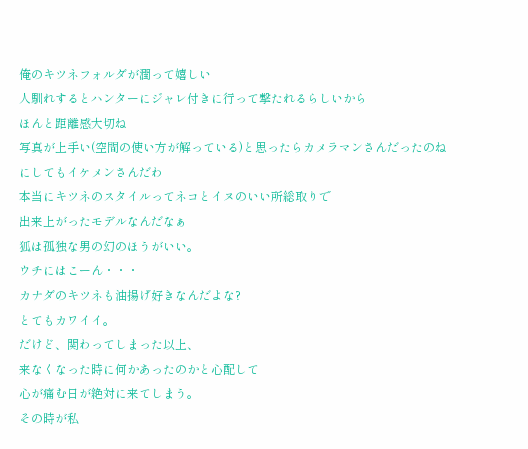俺のキツネフォルダが潤って嬉しい
人馴れするとハンターにジャレ付きに行って撃たれるらしいから
ほんと距離感大切ね
写真が上手い(空間の使い方が解っている)と思ったらカメラマンさんだったのね
にしてもイケメンさんだわ
本当にキツネのスタイルってネコとイヌのいい所総取りで
出来上がったモデルなんだなぁ
狐は孤独な男の幻のほうがいい。
ウチにはこーん・・・
カナダのキツネも油揚げ好きなんだよな?
とてもカワイイ。
だけど、関わってしまった以上、
来なくなった時に何かあったのかと心配して
心が痛む日が絶対に来てしまう。
その時が私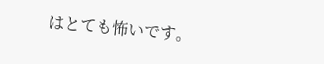はとても怖いです。